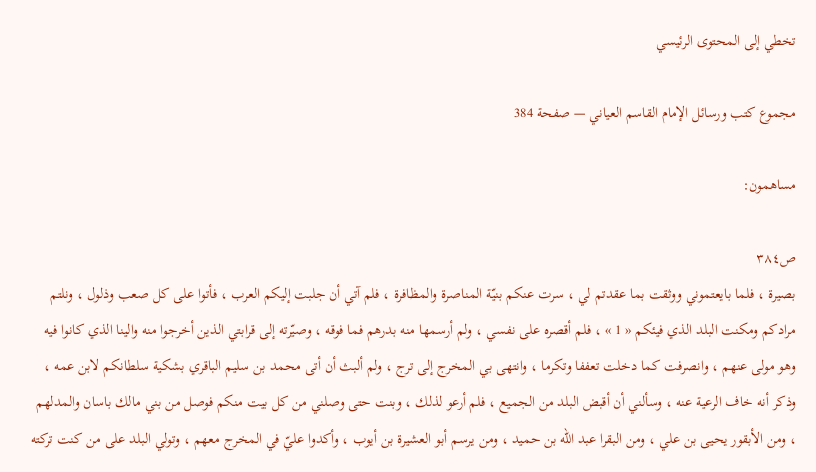تخطي إلى المحتوى الرئيسي

مجموع كتب ورسائل الإمام القاسم العياني — صفحة 384

مساهمون:

ص٣٨٤
بصيرة ، فلما بايعتموني ووثقت بما عقدتم لي ، سرت عنكم بنيّة المناصرة والمظافرة ، فلم آتي أن جلبت إليكم العرب ، فأتوا على كل صعب وذلول ، ونلتم مرادكم ومكنت البلد الذي فيئكم « 1 » ، فلم أقصره على نفسي ، ولم أرسمها منه بدرهم فما فوقه ، وصيّرته إلى قرابتي الذين أخرجوا منه والينا الذي كانوا فيه وهو مولى عنهم ، وانصرفت كما دخلت تعففا وتكرما ، وانتهى بي المخرج إلى ترج ، ولم ألبث أن أتى محمد بن سليم الباقري بشكية سلطانكم لابن عمه ، وذكر أنه خاف الرعية عنه ، وسألني أن أقبض البلد من الجميع ، فلم أرعو لذلك ، وبنت حتى وصلني من كل بيت منكم فوصل من بني مالك باسان والمدلهم ، ومن الأبقور يحيى بن علي ، ومن البقرا عبد اللّه بن حميد ، ومن يرسم أبو العشيرة بن أيوب ، وأكدوا عليّ في المخرج معهم ، وتولي البلد على من كنت تركته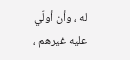له ، وأن أولّي عليه غيرهم ،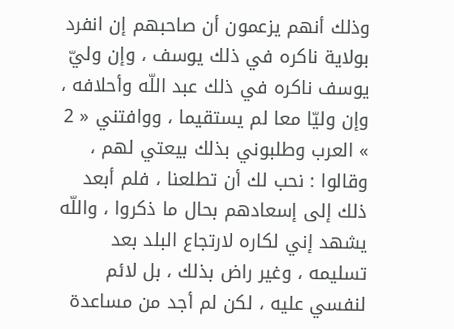وذلك أنهم يزعمون أن صاحبهم إن انفرد بولاية ناكره في ذلك يوسف ، وإن وليّ يوسف ناكره في ذلك عبد اللّه وأحلافه ، وإن وليّا معا لم يستقيما ، ووافتني « 2 » العرب وطلبوني بذلك بيعتي لهم ، وقالوا : نحب لك أن تطلعنا ، فلم أبعد ذلك إلى إسعادهم بحال ما ذكروا ، واللّه يشهد إني لكاره لارتجاع البلد بعد تسليمه ، وغير راض بذلك ، بل لائم لنفسي عليه ، لكن لم أجد من مساعدة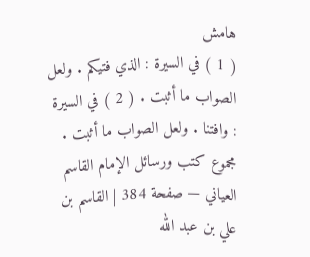هامش
( 1 ) في السيرة : الذي فتيكم . ولعل الصواب ما أثبت . ( 2 ) في السيرة : وافتنا . ولعل الصواب ما أثبت .
مجموع كتب ورسائل الإمام القاسم العياني — صفحة 384 | القاسم بن علي بن عبد الله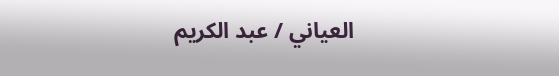العياني / عبد الكريم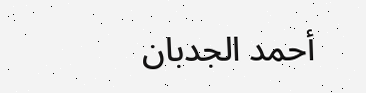أحمد الجدبان